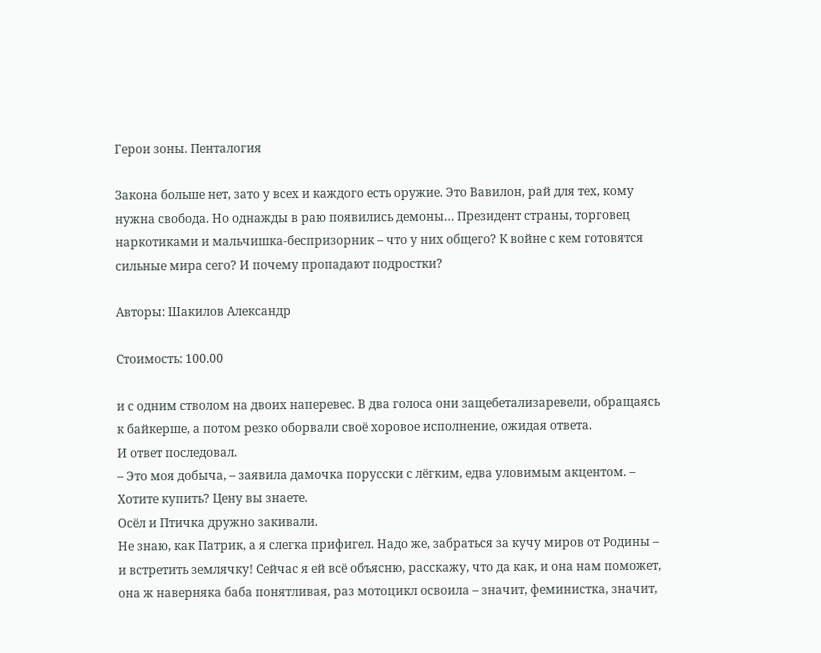Герои зоны. Пенталогия

Закона больше нет, зато у всех и каждого есть оружие. Это Вавилон, рай для тех, кому нужна свобода. Но однажды в раю появились демоны… Президент страны, торговец наркотиками и мальчишка-беспризорник – что у них общего? К войне с кем готовятся сильные мира сего? И почему пропадают подростки?

Авторы: Шакилов Александр

Стоимость: 100.00

и с одним стволом на двоих наперевес. В два голоса они защебетализаревели, обращаясь к байкерше, а потом резко оборвали своё хоровое исполнение, ожидая ответа.
И ответ последовал.
– Это моя добыча, – заявила дамочка порусски с лёгким, едва уловимым акцентом. – Хотите купить? Цену вы знаете.
Осёл и Птичка дружно закивали.
Не знаю, как Патрик, а я слегка прифигел. Надо же, забраться за кучу миров от Родины – и встретить землячку! Сейчас я ей всё объясню, расскажу, что да как, и она нам поможет, она ж наверняка баба понятливая, раз мотоцикл освоила – значит, феминистка, значит,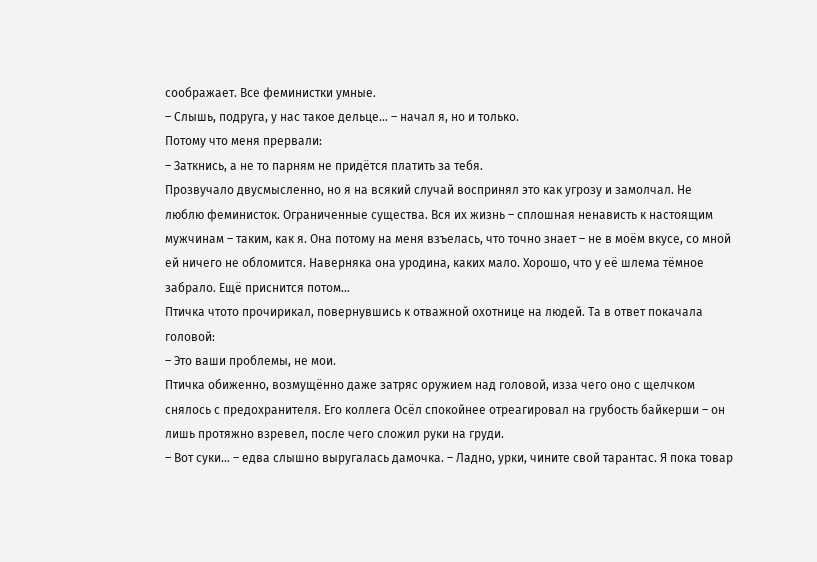соображает. Все феминистки умные.
– Слышь, подруга, у нас такое дельце… – начал я, но и только.
Потому что меня прервали:
– Заткнись, а не то парням не придётся платить за тебя.
Прозвучало двусмысленно, но я на всякий случай воспринял это как угрозу и замолчал. Не люблю феминисток. Ограниченные существа. Вся их жизнь – сплошная ненависть к настоящим мужчинам – таким, как я. Она потому на меня взъелась, что точно знает – не в моём вкусе, со мной ей ничего не обломится. Наверняка она уродина, каких мало. Хорошо, что у её шлема тёмное забрало. Ещё приснится потом…
Птичка чтото прочирикал, повернувшись к отважной охотнице на людей. Та в ответ покачала головой:
– Это ваши проблемы, не мои.
Птичка обиженно, возмущённо даже затряс оружием над головой, изза чего оно с щелчком снялось с предохранителя. Его коллега Осёл спокойнее отреагировал на грубость байкерши – он лишь протяжно взревел, после чего сложил руки на груди.
– Вот суки… – едва слышно выругалась дамочка. – Ладно, урки, чините свой тарантас. Я пока товар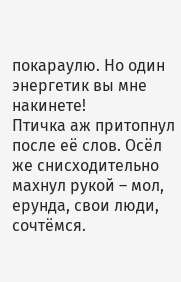покараулю. Но один энергетик вы мне накинете!
Птичка аж притопнул после её слов. Осёл же снисходительно махнул рукой – мол, ерунда, свои люди, сочтёмся.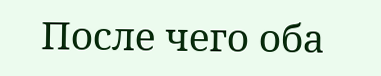После чего оба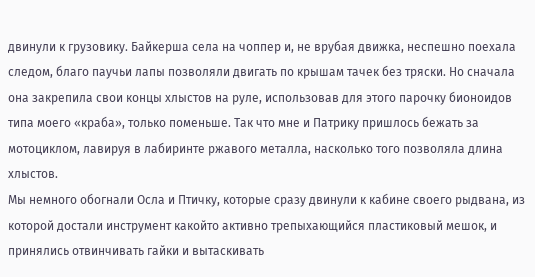двинули к грузовику. Байкерша села на чоппер и, не врубая движка, неспешно поехала следом, благо паучьи лапы позволяли двигать по крышам тачек без тряски. Но сначала она закрепила свои концы хлыстов на руле, использовав для этого парочку бионоидов типа моего «краба», только поменьше. Так что мне и Патрику пришлось бежать за мотоциклом, лавируя в лабиринте ржавого металла, насколько того позволяла длина хлыстов.
Мы немного обогнали Осла и Птичку, которые сразу двинули к кабине своего рыдвана, из которой достали инструмент какойто активно трепыхающийся пластиковый мешок, и принялись отвинчивать гайки и вытаскивать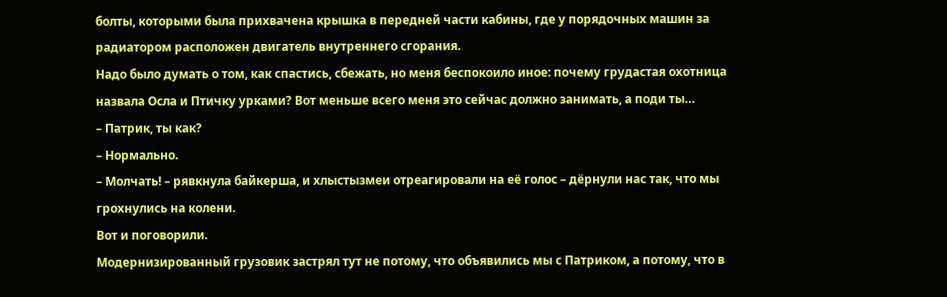болты, которыми была прихвачена крышка в передней части кабины, где у порядочных машин за радиатором расположен двигатель внутреннего сгорания.
Надо было думать о том, как спастись, сбежать, но меня беспокоило иное: почему грудастая охотница назвала Осла и Птичку урками? Вот меньше всего меня это сейчас должно занимать, а поди ты…
– Патрик, ты как?
– Нормально.
– Молчать! – рявкнула байкерша, и хлыстызмеи отреагировали на её голос – дёрнули нас так, что мы грохнулись на колени.
Вот и поговорили.
Модернизированный грузовик застрял тут не потому, что объявились мы с Патриком, а потому, что в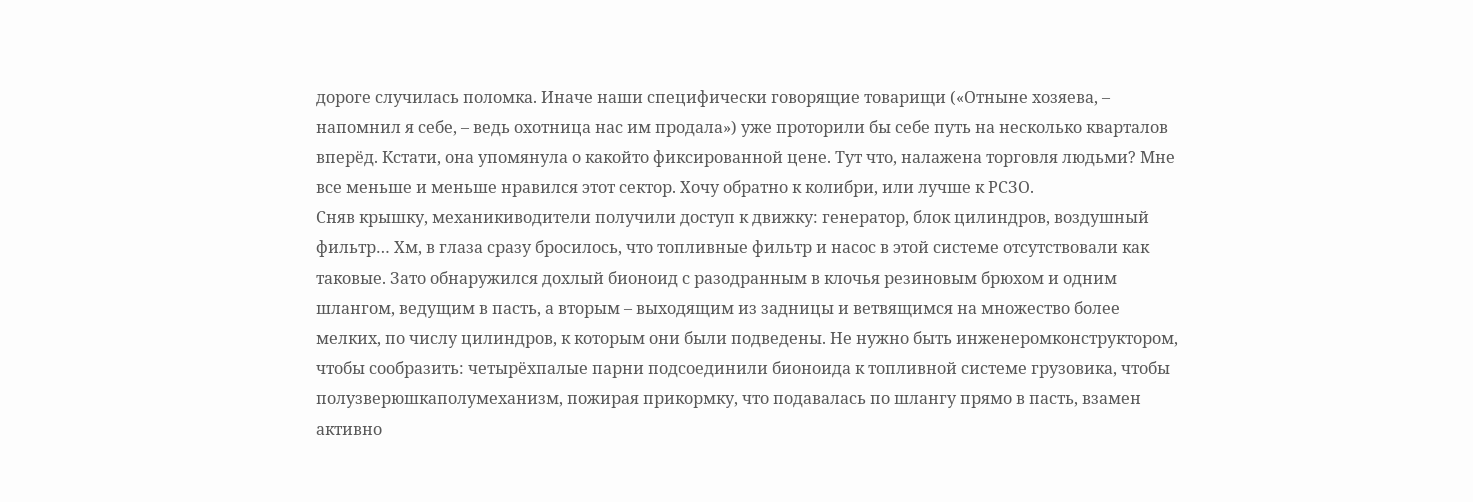дороге случилась поломка. Иначе наши специфически говорящие товарищи («Отныне хозяева, – напомнил я себе, – ведь охотница нас им продала») уже проторили бы себе путь на несколько кварталов вперёд. Кстати, она упомянула о какойто фиксированной цене. Тут что, налажена торговля людьми? Мне все меньше и меньше нравился этот сектор. Хочу обратно к колибри, или лучше к РСЗО.
Сняв крышку, механикиводители получили доступ к движку: генератор, блок цилиндров, воздушный фильтр… Хм, в глаза сразу бросилось, что топливные фильтр и насос в этой системе отсутствовали как таковые. Зато обнаружился дохлый бионоид с разодранным в клочья резиновым брюхом и одним шлангом, ведущим в пасть, а вторым – выходящим из задницы и ветвящимся на множество более мелких, по числу цилиндров, к которым они были подведены. Не нужно быть инженеромконструктором, чтобы сообразить: четырёхпалые парни подсоединили бионоида к топливной системе грузовика, чтобы полузверюшкаполумеханизм, пожирая прикормку, что подавалась по шлангу прямо в пасть, взамен активно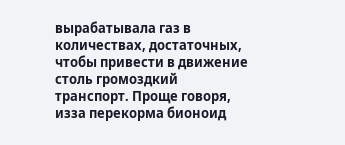вырабатывала газ в количествах, достаточных, чтобы привести в движение столь громоздкий транспорт. Проще говоря, изза перекорма бионоид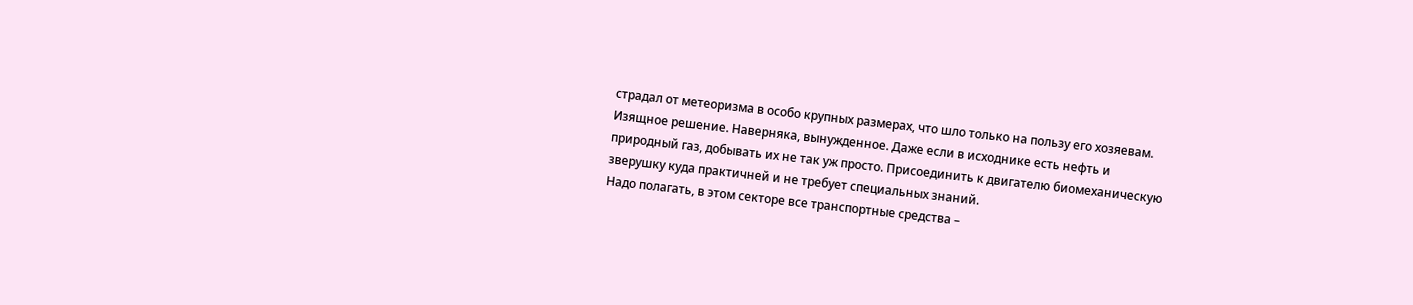страдал от метеоризма в особо крупных размерах, что шло только на пользу его хозяевам. Изящное решение. Наверняка, вынужденное. Даже если в исходнике есть нефть и природный газ, добывать их не так уж просто. Присоединить к двигателю биомеханическую зверушку куда практичней и не требует специальных знаний.
Надо полагать, в этом секторе все транспортные средства –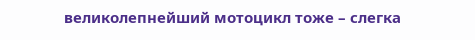великолепнейший мотоцикл тоже – слегка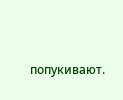попукивают.